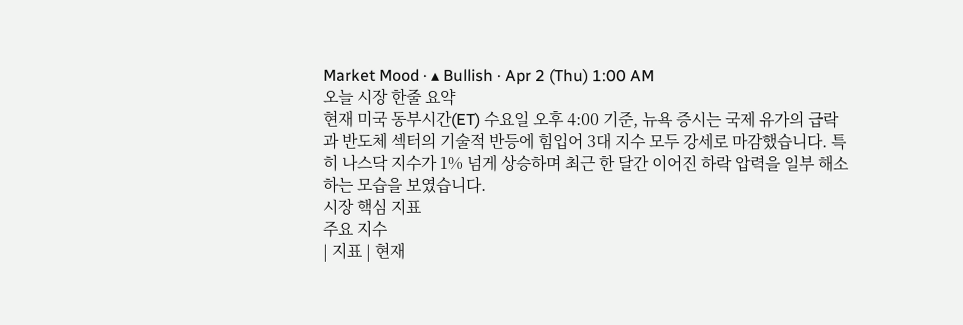Market Mood · ▴ Bullish · Apr 2 (Thu) 1:00 AM
오늘 시장 한줄 요약
현재 미국 동부시간(ET) 수요일 오후 4:00 기준, 뉴욕 증시는 국제 유가의 급락과 반도체 섹터의 기술적 반등에 힘입어 3대 지수 모두 강세로 마감했습니다. 특히 나스닥 지수가 1% 넘게 상승하며 최근 한 달간 이어진 하락 압력을 일부 해소하는 모습을 보였습니다.
시장 핵심 지표
주요 지수
| 지표 | 현재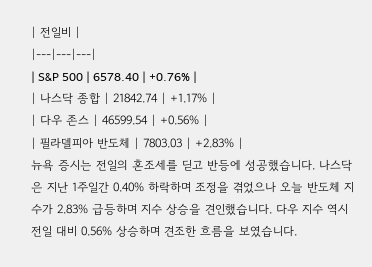| 전일비 |
|---|---|---|
| S&P 500 | 6578.40 | +0.76% |
| 나스닥 종합 | 21842.74 | +1.17% |
| 다우 존스 | 46599.54 | +0.56% |
| 필라델피아 반도체 | 7803.03 | +2.83% |
뉴욕 증시는 전일의 혼조세를 딛고 반등에 성공했습니다. 나스닥은 지난 1주일간 0.40% 하락하며 조정을 겪었으나 오늘 반도체 지수가 2.83% 급등하며 지수 상승을 견인했습니다. 다우 지수 역시 전일 대비 0.56% 상승하며 견조한 흐름을 보였습니다.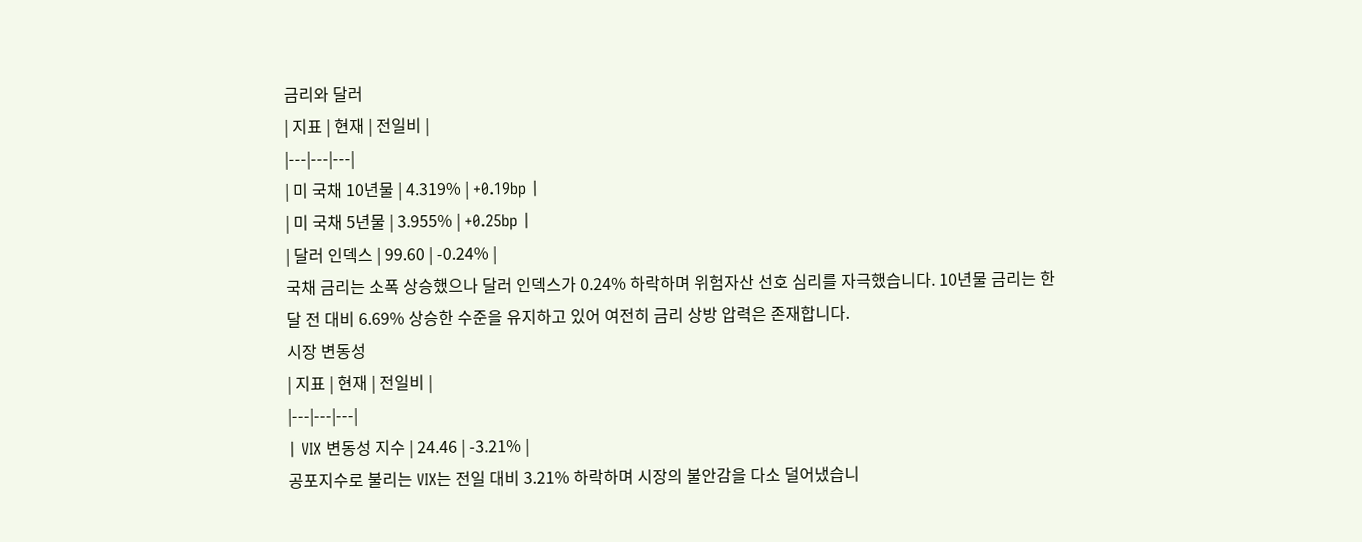금리와 달러
| 지표 | 현재 | 전일비 |
|---|---|---|
| 미 국채 10년물 | 4.319% | +0.19bp |
| 미 국채 5년물 | 3.955% | +0.25bp |
| 달러 인덱스 | 99.60 | -0.24% |
국채 금리는 소폭 상승했으나 달러 인덱스가 0.24% 하락하며 위험자산 선호 심리를 자극했습니다. 10년물 금리는 한 달 전 대비 6.69% 상승한 수준을 유지하고 있어 여전히 금리 상방 압력은 존재합니다.
시장 변동성
| 지표 | 현재 | 전일비 |
|---|---|---|
| VIX 변동성 지수 | 24.46 | -3.21% |
공포지수로 불리는 VIX는 전일 대비 3.21% 하락하며 시장의 불안감을 다소 덜어냈습니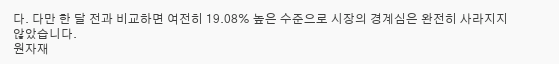다. 다만 한 달 전과 비교하면 여전히 19.08% 높은 수준으로 시장의 경계심은 완전히 사라지지 않았습니다.
원자재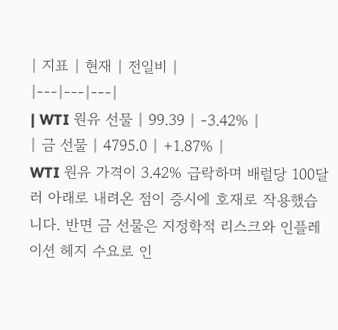| 지표 | 현재 | 전일비 |
|---|---|---|
| WTI 원유 선물 | 99.39 | -3.42% |
| 금 선물 | 4795.0 | +1.87% |
WTI 원유 가격이 3.42% 급락하며 배럴당 100달러 아래로 내려온 점이 증시에 호재로 작용했습니다. 반면 금 선물은 지정학적 리스크와 인플레이션 헤지 수요로 인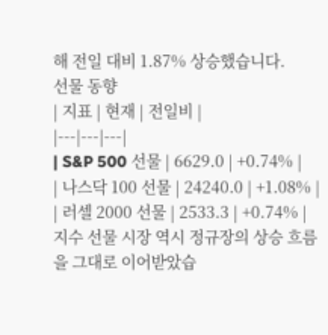해 전일 대비 1.87% 상승했습니다.
선물 동향
| 지표 | 현재 | 전일비 |
|---|---|---|
| S&P 500 선물 | 6629.0 | +0.74% |
| 나스닥 100 선물 | 24240.0 | +1.08% |
| 러셀 2000 선물 | 2533.3 | +0.74% |
지수 선물 시장 역시 정규장의 상승 흐름을 그대로 이어받았습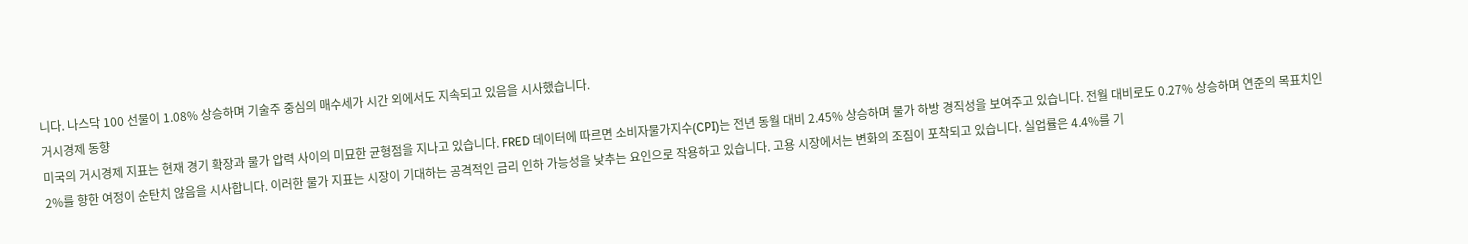니다. 나스닥 100 선물이 1.08% 상승하며 기술주 중심의 매수세가 시간 외에서도 지속되고 있음을 시사했습니다.
거시경제 동향
미국의 거시경제 지표는 현재 경기 확장과 물가 압력 사이의 미묘한 균형점을 지나고 있습니다. FRED 데이터에 따르면 소비자물가지수(CPI)는 전년 동월 대비 2.45% 상승하며 물가 하방 경직성을 보여주고 있습니다. 전월 대비로도 0.27% 상승하며 연준의 목표치인 2%를 향한 여정이 순탄치 않음을 시사합니다. 이러한 물가 지표는 시장이 기대하는 공격적인 금리 인하 가능성을 낮추는 요인으로 작용하고 있습니다. 고용 시장에서는 변화의 조짐이 포착되고 있습니다. 실업률은 4.4%를 기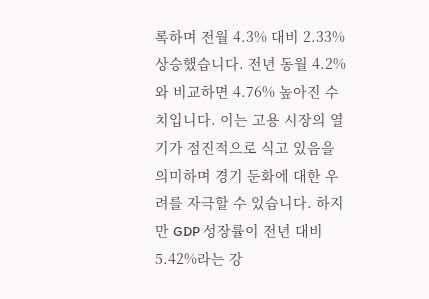록하며 전월 4.3% 대비 2.33% 상승했습니다. 전년 동월 4.2%와 비교하면 4.76% 높아진 수치입니다. 이는 고용 시장의 열기가 점진적으로 식고 있음을 의미하며 경기 둔화에 대한 우려를 자극할 수 있습니다. 하지만 GDP 성장률이 전년 대비 5.42%라는 강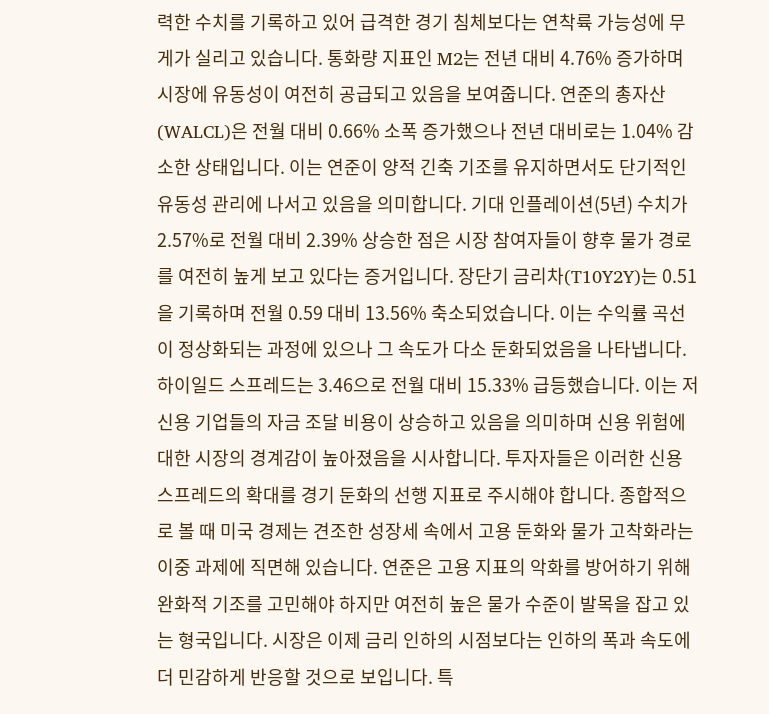력한 수치를 기록하고 있어 급격한 경기 침체보다는 연착륙 가능성에 무게가 실리고 있습니다. 통화량 지표인 M2는 전년 대비 4.76% 증가하며 시장에 유동성이 여전히 공급되고 있음을 보여줍니다. 연준의 총자산(WALCL)은 전월 대비 0.66% 소폭 증가했으나 전년 대비로는 1.04% 감소한 상태입니다. 이는 연준이 양적 긴축 기조를 유지하면서도 단기적인 유동성 관리에 나서고 있음을 의미합니다. 기대 인플레이션(5년) 수치가 2.57%로 전월 대비 2.39% 상승한 점은 시장 참여자들이 향후 물가 경로를 여전히 높게 보고 있다는 증거입니다. 장단기 금리차(T10Y2Y)는 0.51을 기록하며 전월 0.59 대비 13.56% 축소되었습니다. 이는 수익률 곡선이 정상화되는 과정에 있으나 그 속도가 다소 둔화되었음을 나타냅니다. 하이일드 스프레드는 3.46으로 전월 대비 15.33% 급등했습니다. 이는 저신용 기업들의 자금 조달 비용이 상승하고 있음을 의미하며 신용 위험에 대한 시장의 경계감이 높아졌음을 시사합니다. 투자자들은 이러한 신용 스프레드의 확대를 경기 둔화의 선행 지표로 주시해야 합니다. 종합적으로 볼 때 미국 경제는 견조한 성장세 속에서 고용 둔화와 물가 고착화라는 이중 과제에 직면해 있습니다. 연준은 고용 지표의 악화를 방어하기 위해 완화적 기조를 고민해야 하지만 여전히 높은 물가 수준이 발목을 잡고 있는 형국입니다. 시장은 이제 금리 인하의 시점보다는 인하의 폭과 속도에 더 민감하게 반응할 것으로 보입니다. 특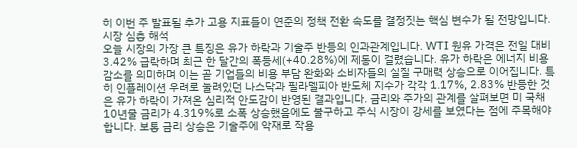히 이번 주 발표될 추가 고용 지표들이 연준의 정책 전환 속도를 결정짓는 핵심 변수가 될 전망입니다.
시장 심층 해석
오늘 시장의 가장 큰 특징은 유가 하락과 기술주 반등의 인과관계입니다. WTI 원유 가격은 전일 대비 3.42% 급락하며 최근 한 달간의 폭등세(+40.28%)에 제동이 걸렸습니다. 유가 하락은 에너지 비용 감소를 의미하며 이는 곧 기업들의 비용 부담 완화와 소비자들의 실질 구매력 상승으로 이어집니다. 특히 인플레이션 우려로 눌려있던 나스닥과 필라델피아 반도체 지수가 각각 1.17%, 2.83% 반등한 것은 유가 하락이 가져온 심리적 안도감이 반영된 결과입니다. 금리와 주가의 관계를 살펴보면 미 국채 10년물 금리가 4.319%로 소폭 상승했음에도 불구하고 주식 시장이 강세를 보였다는 점에 주목해야 합니다. 보통 금리 상승은 기술주에 악재로 작용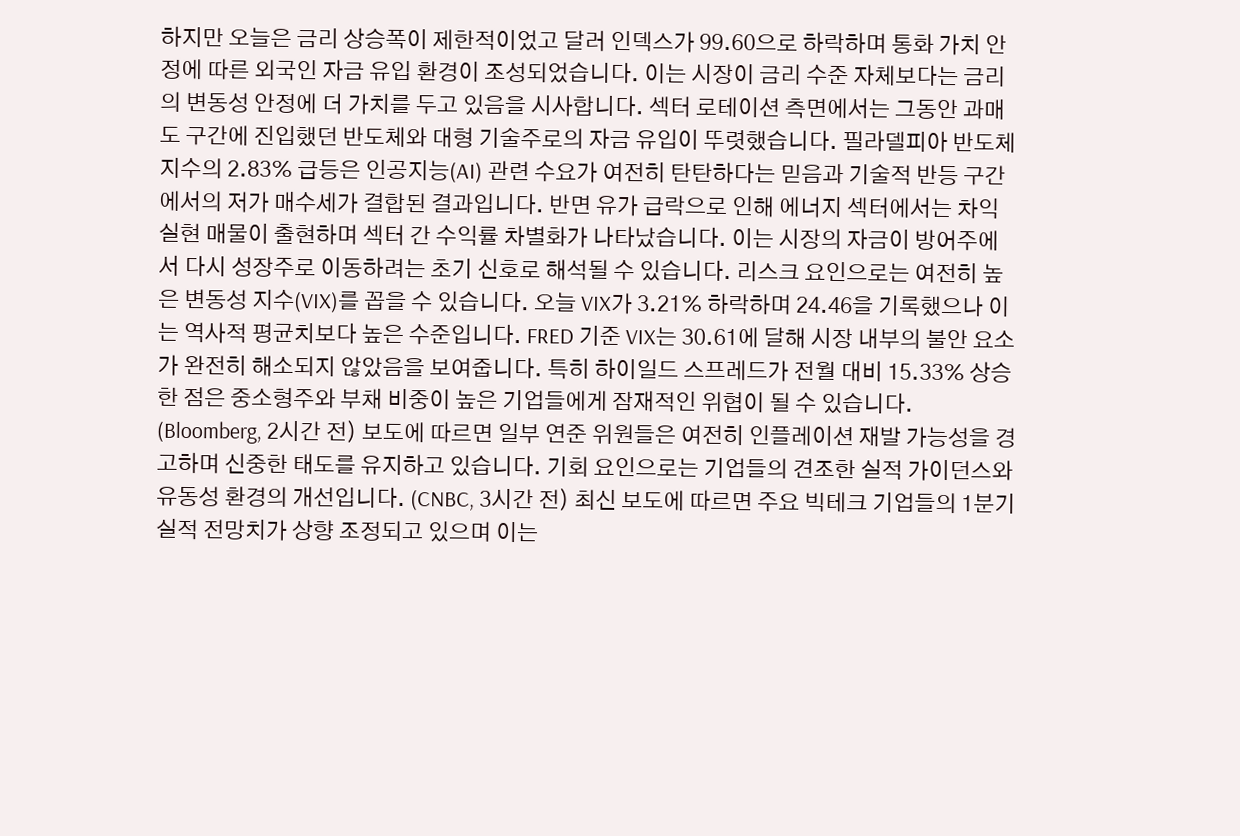하지만 오늘은 금리 상승폭이 제한적이었고 달러 인덱스가 99.60으로 하락하며 통화 가치 안정에 따른 외국인 자금 유입 환경이 조성되었습니다. 이는 시장이 금리 수준 자체보다는 금리의 변동성 안정에 더 가치를 두고 있음을 시사합니다. 섹터 로테이션 측면에서는 그동안 과매도 구간에 진입했던 반도체와 대형 기술주로의 자금 유입이 뚜렷했습니다. 필라델피아 반도체 지수의 2.83% 급등은 인공지능(AI) 관련 수요가 여전히 탄탄하다는 믿음과 기술적 반등 구간에서의 저가 매수세가 결합된 결과입니다. 반면 유가 급락으로 인해 에너지 섹터에서는 차익 실현 매물이 출현하며 섹터 간 수익률 차별화가 나타났습니다. 이는 시장의 자금이 방어주에서 다시 성장주로 이동하려는 초기 신호로 해석될 수 있습니다. 리스크 요인으로는 여전히 높은 변동성 지수(VIX)를 꼽을 수 있습니다. 오늘 VIX가 3.21% 하락하며 24.46을 기록했으나 이는 역사적 평균치보다 높은 수준입니다. FRED 기준 VIX는 30.61에 달해 시장 내부의 불안 요소가 완전히 해소되지 않았음을 보여줍니다. 특히 하이일드 스프레드가 전월 대비 15.33% 상승한 점은 중소형주와 부채 비중이 높은 기업들에게 잠재적인 위협이 될 수 있습니다. (Bloomberg, 2시간 전) 보도에 따르면 일부 연준 위원들은 여전히 인플레이션 재발 가능성을 경고하며 신중한 태도를 유지하고 있습니다. 기회 요인으로는 기업들의 견조한 실적 가이던스와 유동성 환경의 개선입니다. (CNBC, 3시간 전) 최신 보도에 따르면 주요 빅테크 기업들의 1분기 실적 전망치가 상향 조정되고 있으며 이는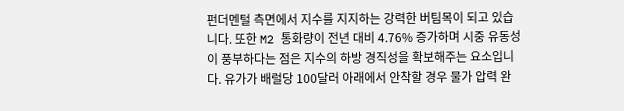펀더멘털 측면에서 지수를 지지하는 강력한 버팀목이 되고 있습니다. 또한 M2 통화량이 전년 대비 4.76% 증가하며 시중 유동성이 풍부하다는 점은 지수의 하방 경직성을 확보해주는 요소입니다. 유가가 배럴당 100달러 아래에서 안착할 경우 물가 압력 완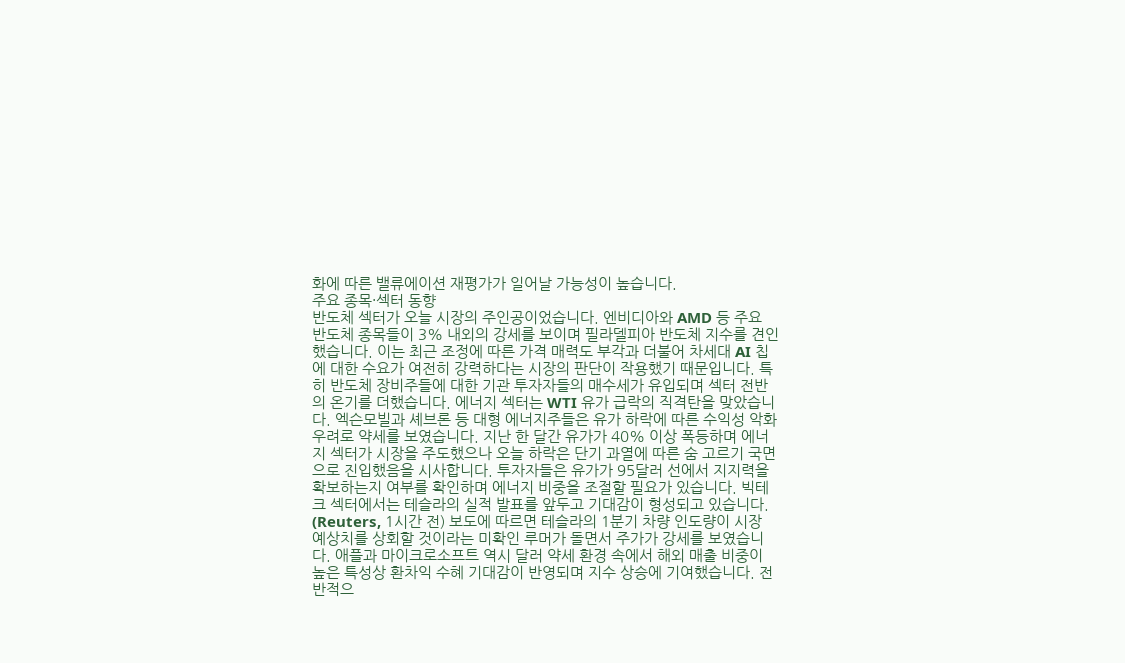화에 따른 밸류에이션 재평가가 일어날 가능성이 높습니다.
주요 종목·섹터 동향
반도체 섹터가 오늘 시장의 주인공이었습니다. 엔비디아와 AMD 등 주요 반도체 종목들이 3% 내외의 강세를 보이며 필라델피아 반도체 지수를 견인했습니다. 이는 최근 조정에 따른 가격 매력도 부각과 더불어 차세대 AI 칩에 대한 수요가 여전히 강력하다는 시장의 판단이 작용했기 때문입니다. 특히 반도체 장비주들에 대한 기관 투자자들의 매수세가 유입되며 섹터 전반의 온기를 더했습니다. 에너지 섹터는 WTI 유가 급락의 직격탄을 맞았습니다. 엑슨모빌과 셰브론 등 대형 에너지주들은 유가 하락에 따른 수익성 악화 우려로 약세를 보였습니다. 지난 한 달간 유가가 40% 이상 폭등하며 에너지 섹터가 시장을 주도했으나 오늘 하락은 단기 과열에 따른 숨 고르기 국면으로 진입했음을 시사합니다. 투자자들은 유가가 95달러 선에서 지지력을 확보하는지 여부를 확인하며 에너지 비중을 조절할 필요가 있습니다. 빅테크 섹터에서는 테슬라의 실적 발표를 앞두고 기대감이 형성되고 있습니다. (Reuters, 1시간 전) 보도에 따르면 테슬라의 1분기 차량 인도량이 시장 예상치를 상회할 것이라는 미확인 루머가 돌면서 주가가 강세를 보였습니다. 애플과 마이크로소프트 역시 달러 약세 환경 속에서 해외 매출 비중이 높은 특성상 환차익 수혜 기대감이 반영되며 지수 상승에 기여했습니다. 전반적으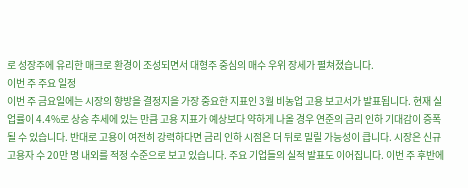로 성장주에 유리한 매크로 환경이 조성되면서 대형주 중심의 매수 우위 장세가 펼쳐졌습니다.
이번 주 주요 일정
이번 주 금요일에는 시장의 향방을 결정지을 가장 중요한 지표인 3월 비농업 고용 보고서가 발표됩니다. 현재 실업률이 4.4%로 상승 추세에 있는 만큼 고용 지표가 예상보다 약하게 나올 경우 연준의 금리 인하 기대감이 증폭될 수 있습니다. 반대로 고용이 여전히 강력하다면 금리 인하 시점은 더 뒤로 밀릴 가능성이 큽니다. 시장은 신규 고용자 수 20만 명 내외를 적정 수준으로 보고 있습니다. 주요 기업들의 실적 발표도 이어집니다. 이번 주 후반에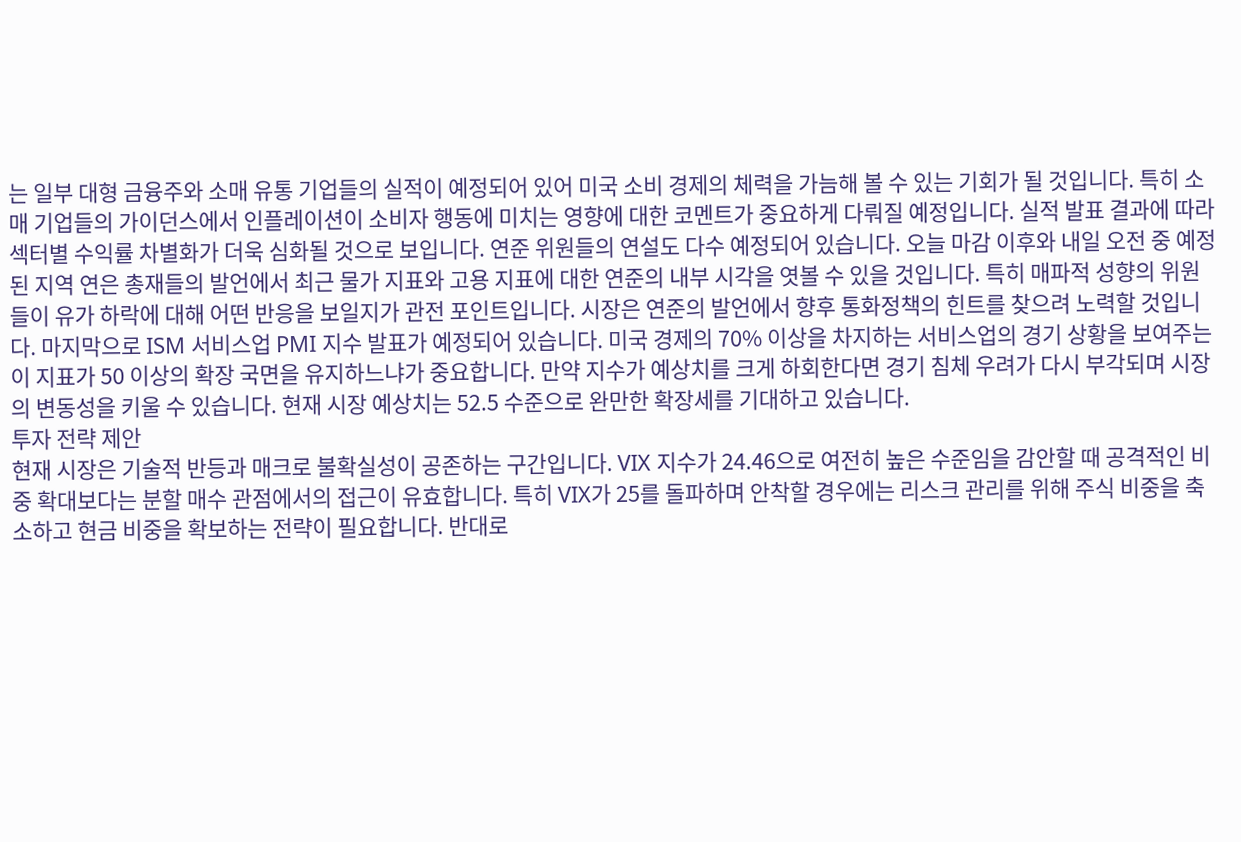는 일부 대형 금융주와 소매 유통 기업들의 실적이 예정되어 있어 미국 소비 경제의 체력을 가늠해 볼 수 있는 기회가 될 것입니다. 특히 소매 기업들의 가이던스에서 인플레이션이 소비자 행동에 미치는 영향에 대한 코멘트가 중요하게 다뤄질 예정입니다. 실적 발표 결과에 따라 섹터별 수익률 차별화가 더욱 심화될 것으로 보입니다. 연준 위원들의 연설도 다수 예정되어 있습니다. 오늘 마감 이후와 내일 오전 중 예정된 지역 연은 총재들의 발언에서 최근 물가 지표와 고용 지표에 대한 연준의 내부 시각을 엿볼 수 있을 것입니다. 특히 매파적 성향의 위원들이 유가 하락에 대해 어떤 반응을 보일지가 관전 포인트입니다. 시장은 연준의 발언에서 향후 통화정책의 힌트를 찾으려 노력할 것입니다. 마지막으로 ISM 서비스업 PMI 지수 발표가 예정되어 있습니다. 미국 경제의 70% 이상을 차지하는 서비스업의 경기 상황을 보여주는 이 지표가 50 이상의 확장 국면을 유지하느냐가 중요합니다. 만약 지수가 예상치를 크게 하회한다면 경기 침체 우려가 다시 부각되며 시장의 변동성을 키울 수 있습니다. 현재 시장 예상치는 52.5 수준으로 완만한 확장세를 기대하고 있습니다.
투자 전략 제안
현재 시장은 기술적 반등과 매크로 불확실성이 공존하는 구간입니다. VIX 지수가 24.46으로 여전히 높은 수준임을 감안할 때 공격적인 비중 확대보다는 분할 매수 관점에서의 접근이 유효합니다. 특히 VIX가 25를 돌파하며 안착할 경우에는 리스크 관리를 위해 주식 비중을 축소하고 현금 비중을 확보하는 전략이 필요합니다. 반대로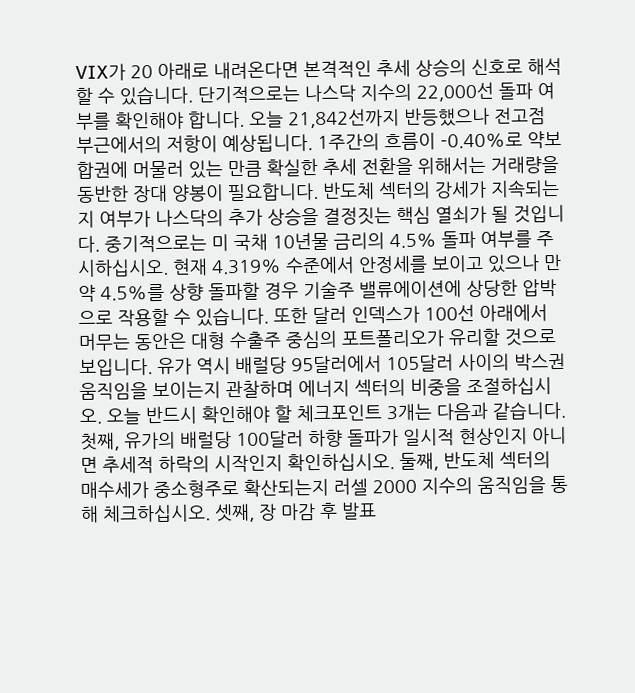VIX가 20 아래로 내려온다면 본격적인 추세 상승의 신호로 해석할 수 있습니다. 단기적으로는 나스닥 지수의 22,000선 돌파 여부를 확인해야 합니다. 오늘 21,842선까지 반등했으나 전고점 부근에서의 저항이 예상됩니다. 1주간의 흐름이 -0.40%로 약보합권에 머물러 있는 만큼 확실한 추세 전환을 위해서는 거래량을 동반한 장대 양봉이 필요합니다. 반도체 섹터의 강세가 지속되는지 여부가 나스닥의 추가 상승을 결정짓는 핵심 열쇠가 될 것입니다. 중기적으로는 미 국채 10년물 금리의 4.5% 돌파 여부를 주시하십시오. 현재 4.319% 수준에서 안정세를 보이고 있으나 만약 4.5%를 상향 돌파할 경우 기술주 밸류에이션에 상당한 압박으로 작용할 수 있습니다. 또한 달러 인덱스가 100선 아래에서 머무는 동안은 대형 수출주 중심의 포트폴리오가 유리할 것으로 보입니다. 유가 역시 배럴당 95달러에서 105달러 사이의 박스권 움직임을 보이는지 관찰하며 에너지 섹터의 비중을 조절하십시오. 오늘 반드시 확인해야 할 체크포인트 3개는 다음과 같습니다. 첫째, 유가의 배럴당 100달러 하향 돌파가 일시적 현상인지 아니면 추세적 하락의 시작인지 확인하십시오. 둘째, 반도체 섹터의 매수세가 중소형주로 확산되는지 러셀 2000 지수의 움직임을 통해 체크하십시오. 셋째, 장 마감 후 발표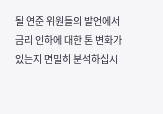될 연준 위원들의 발언에서 금리 인하에 대한 톤 변화가 있는지 면밀히 분석하십시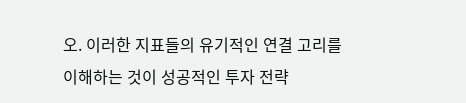오. 이러한 지표들의 유기적인 연결 고리를 이해하는 것이 성공적인 투자 전략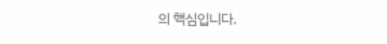의 핵심입니다.